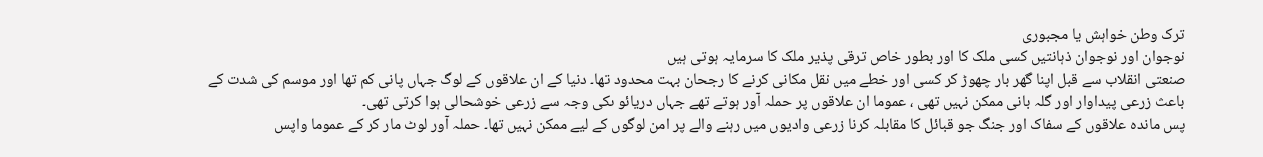ترک وطن خواہش یا مجبوری
نوجوان اور نوجوان ذہانتیں کسی ملک کا اور بطور خاص ترقی پذیر ملک کا سرمایہ ہوتی ہیں
صنعتی انقلاب سے قبل اپنا گھر بار چھوڑ کر کسی اور خطے میں نقل مکانی کرنے کا رجحان بہت محدود تھا۔ دنیا کے ان علاقوں کے لوگ جہاں پانی کم تھا اور موسم کی شدت کے باعث زرعی پیداوار اور گلہ بانی ممکن نہیں تھی ، عموما ان علاقوں پر حملہ آور ہوتے تھے جہاں دریائو ںکی وجہ سے زرعی خوشحالی ہوا کرتی تھی۔
پس ماندہ علاقوں کے سفاک اور جنگ جو قبائل کا مقابلہ کرنا زرعی وادیوں میں رہنے والے پر امن لوگوں کے لیے ممکن نہیں تھا۔ حملہ آور لوٹ مار کر کے عموما واپس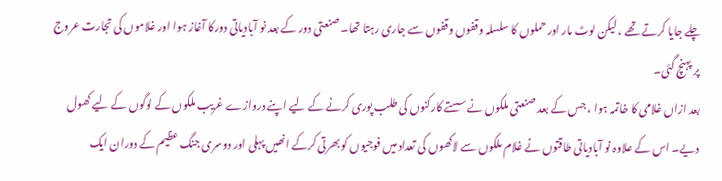چلے جایا کرتے تھے ، لیکن لوٹ مار اور حملوں کا سلسلہ وقفوں وقفوں سے جاری رہتا تھا۔ صنعتی دور کے بعد نو آبادیاتی دورکا آغاز ہوا اور غلاموں کی تجارت عروج پر پہنچ گئی۔
بعد ازاں غلامی کا خاتمہ ہوا ، جس کے بعد صنعتی ملکوں نے سستے کارکنوں کی طلب پوری کرنے کے لیے اپنے دروازے غریب ملکوں کے لوگوں کے لیے کھول دیے۔ اس کے علاوہ نو آبادیاتی طاقتوں نے غلام ملکوں سے لاکھوں کی تعداد میں فوجیوں کو بھرتی کرکے انھیں پہلی اور دوسری جنگ عظیم کے دوران ایک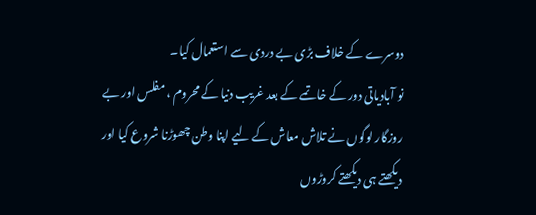دوسرے کے خلاف بڑی بے دردی سے استعمال کیا۔
نو آبادیاتی دور کے خاتمے کے بعد غریب دنیا کے محروم ، مفلس اور بے روزگار لوگوں نے تلاش معاش کے لیے اپنا وطن چھوڑنا شروع کیا اور دیکھتے ہی دیکھتے کروڑوں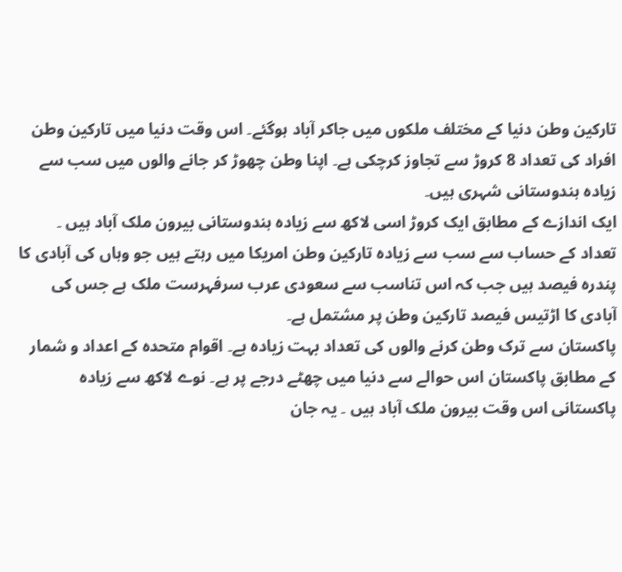تارکین وطن دنیا کے مختلف ملکوں میں جاکر آباد ہوگئے۔ اس وقت دنیا میں تارکین وطن افراد کی تعداد 8 کروڑ سے تجاوز کرچکی ہے۔ اپنا وطن چھوڑ کر جانے والوں میں سب سے زیادہ ہندوستانی شہری ہیں۔
ایک اندازے کے مطابق ایک کروڑ اسی لاکھ سے زیادہ ہندوستانی بیرون ملک آباد ہیں ۔ تعداد کے حساب سے سب سے زیادہ تارکین وطن امریکا میں رہتے ہیں جو وہاں کی آبادی کا پندرہ فیصد ہیں جب کہ اس تناسب سے سعودی عرب سرفہرست ملک ہے جس کی آبادی کا اڑتیس فیصد تارکین وطن پر مشتمل ہے۔
پاکستان سے ترک وطن کرنے والوں کی تعداد بہت زیادہ ہے۔ اقوام متحدہ کے اعداد و شمار کے مطابق پاکستان اس حوالے سے دنیا میں چھٹے درجے پر ہے۔ نوے لاکھ سے زیادہ پاکستانی اس وقت بیرون ملک آباد ہیں ۔ یہ جان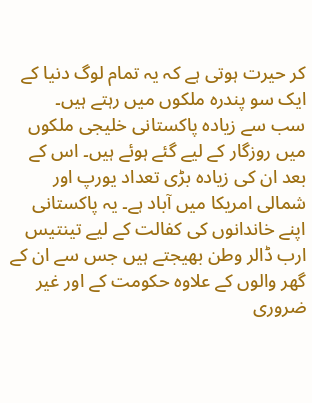کر حیرت ہوتی ہے کہ یہ تمام لوگ دنیا کے ایک سو پندرہ ملکوں میں رہتے ہیں۔
سب سے زیادہ پاکستانی خلیجی ملکوں میں روزگار کے لیے گئے ہوئے ہیں۔ اس کے بعد ان کی زیادہ بڑی تعداد یورپ اور شمالی امریکا میں آباد ہے۔ یہ پاکستانی اپنے خاندانوں کی کفالت کے لیے تینتیس ارب ڈالر وطن بھیجتے ہیں جس سے ان کے گھر والوں کے علاوہ حکومت کے اور غیر ضروری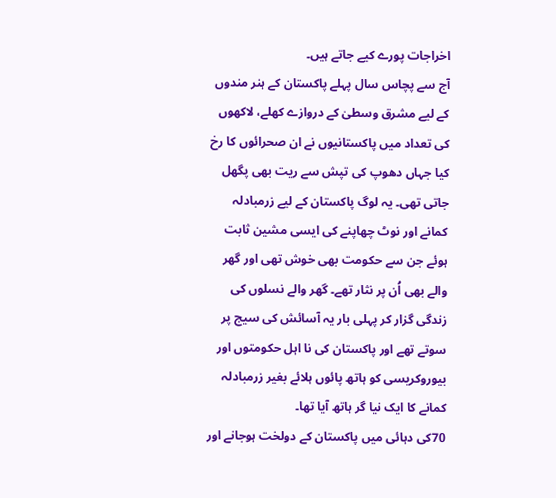اخراجات پورے کیے جاتے ہیں۔
آج سے پچاس سال پہلے پاکستان کے ہنر مندوں کے لیے مشرق وسطیٰ کے دروازے کھلے، لاکھوں کی تعداد میں پاکستانیوں نے ان صحرائوں کا رخ کیا جہاں دھوپ کی تپش سے ریت بھی پگھل جاتی تھی۔ یہ لوگ پاکستان کے لیے زرمبادلہ کمانے اور نوٹ چھاپنے کی ایسی مشین ثابت ہوئے جن سے حکومت بھی خوش تھی اور گھر والے بھی اُن پر نثار تھے۔ گھر والے نسلوں کی زندگی گزار کر پہلی بار یہ آسائش کی سیج پر سوتے تھے اور پاکستان کی نا اہل حکومتوں اور بیوروکریسی کو ہاتھ پائوں ہلائے بغیر زرمبادلہ کمانے کا ایک نیا گر ہاتھ آیا تھا۔
70کی دہائی میں پاکستان کے دولخت ہوجانے اور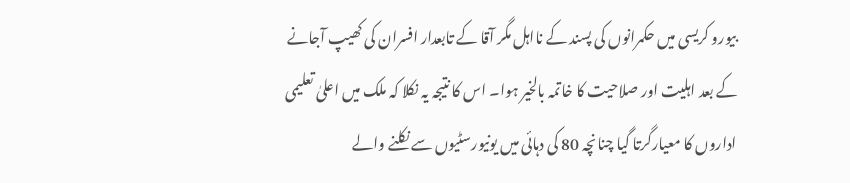بیورو کریسی میں حکمرانوں کی پسند کے نااہل مگر آقا کے تابعدار افسران کی کھیپ آجانے کے بعد اہلیت اور صلاحیت کا خاتمہ بالخیر ہوا۔ اس کا نتیجہ یہ نکلا کہ ملک میں اعلیٰ تعلیمی اداروں کا معیارگرتا گیا چنانچہ 80 کی دہائی میں یونیورسٹیوں سے نکلنے والے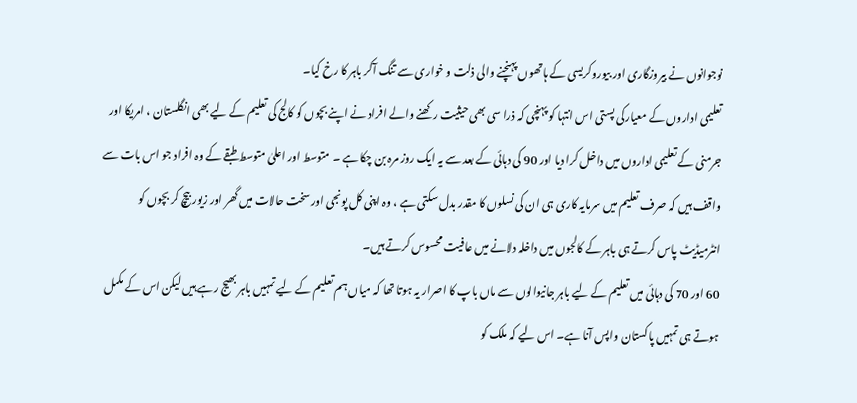نوجوانوں نے بیروزگاری اور بیوروکریسی کے ہاتھوں پہنچنے والی ذلت و خواری سے تنگ آکر باہر کا رخ کیا۔
تعلیمی اداروں کے معیارکی پستی اس انتہا کو پہنچی کہ ذرا سی بھی حیثیت رکھنے والے افراد نے اپنے بچوں کو کالج کی تعلیم کے لیے بھی انگلستان ، امریکا اور جرمنی کے تعلیمی اداروں میں داخل کرا دیا اور 90 کی دہائی کے بعد سے یہ ایک روز مرہ بن چکا ہے ۔ متوسط اور اعلیٰ متوسط طبقے کے وہ افراد جو اس بات سے واقف ہیں کہ صرف تعلیم میں سرمایہ کاری ہی ان کی نسلوں کا مقدر بدل سکتی ہے ، وہ اپنی کل پونجی اور سخت حالات میں گھر اور زیور بیچ کر بچوں کو انٹرمیڈیٹ پاس کرتے ہی باہر کے کالجوں میں داخلہ دلانے میں عافیت محسوس کرتے ہیں۔
60 اور 70 کی دہائی میں تعلیم کے لیے باہر جانیوالوں سے ماں باپ کا اصرار یہ ہوتا تھا کہ میاں ہم تعلیم کے لیے تمہیں باہر بھیج رہے ہیں لیکن اس کے مکمل ہوتے ہی تمہیں پاکستان واپس آنا ہے۔ اس لیے کہ ملک کو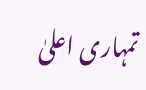تمہاری اعلیٰ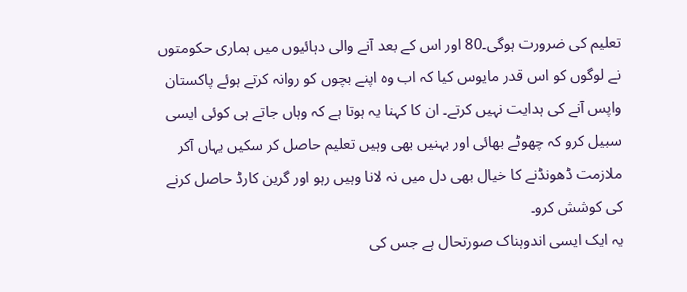تعلیم کی ضرورت ہوگی۔80 اور اس کے بعد آنے والی دہائیوں میں ہماری حکومتوں نے لوگوں کو اس قدر مایوس کیا کہ اب وہ اپنے بچوں کو روانہ کرتے ہوئے پاکستان واپس آنے کی ہدایت نہیں کرتے۔ ان کا کہنا یہ ہوتا ہے کہ وہاں جاتے ہی کوئی ایسی سبیل کرو کہ چھوٹے بھائی اور بہنیں بھی وہیں تعلیم حاصل کر سکیں یہاں آکر ملازمت ڈھونڈنے کا خیال بھی دل میں نہ لانا وہیں رہو اور گرین کارڈ حاصل کرنے کی کوشش کرو۔
یہ ایک ایسی اندوہناک صورتحال ہے جس کی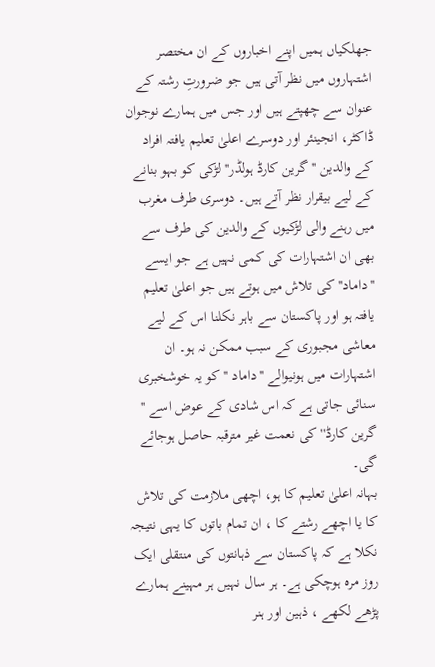جھلکیاں ہمیں اپنے اخباروں کے ان مختصر اشتہاروں میں نظر آتی ہیں جو ضرورتِ رشتہ کے عنوان سے چھپتے ہیں اور جس میں ہمارے نوجوان ڈاکٹر، انجینئر اور دوسرے اعلیٰ تعلیم یافتہ افراد کے والدین '' گرین کارڈ ہولڈر'' لڑکی کو بہو بنانے کے لیے بیقرار نظر آتے ہیں۔ دوسری طرف مغرب میں رہنے والی لڑکیوں کے والدین کی طرف سے بھی ان اشتہارات کی کمی نہیں ہے جو ایسے ''داماد'' کی تلاش میں ہوتے ہیں جو اعلیٰ تعلیم یافتہ ہو اور پاکستان سے باہر نکلنا اس کے لیے معاشی مجبوری کے سبب ممکن نہ ہو۔ ان اشتہارات میں ہونیوالے ''داماد '' کو یہ خوشخبری سنائی جاتی ہے کہ اس شادی کے عوض اسے '' گرین کارڈ'' کی نعمت غیر مترقبہ حاصل ہوجائے گی۔
بہانہ اعلیٰ تعلیم کا ہو، اچھی ملازمت کی تلاش کا یا اچھے رشتے کا ، ان تمام باتوں کا یہی نتیجہ نکلا ہے کہ پاکستان سے ذہانتوں کی منتقلی ایک روز مرہ ہوچکی ہے۔ ہر سال نہیں ہر مہینے ہمارے پڑھے لکھے ، ذہین اور ہنر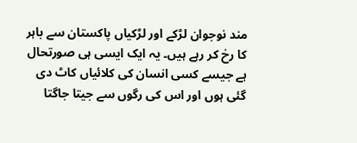مند نوجوان لڑکے اور لڑکیاں پاکستان سے باہر کا رخ کر رہے ہیں۔ یہ ایک ایسی ہی صورتحال ہے جیسے کسی انسان کی کلائیاں کاٹ دی گئی ہوں اور اس کی رگوں سے جیتا جاگتا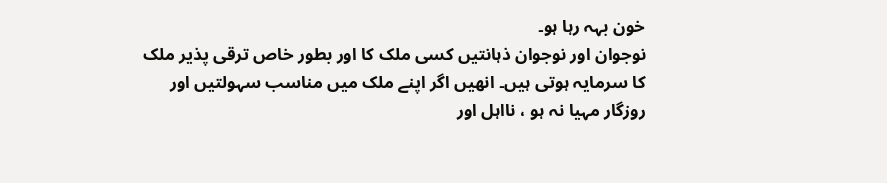خون بہہ رہا ہو۔
نوجوان اور نوجوان ذہانتیں کسی ملک کا اور بطور خاص ترقی پذیر ملک کا سرمایہ ہوتی ہیں۔ انھیں اگر اپنے ملک میں مناسب سہولتیں اور روزگار مہیا نہ ہو ، نااہل اور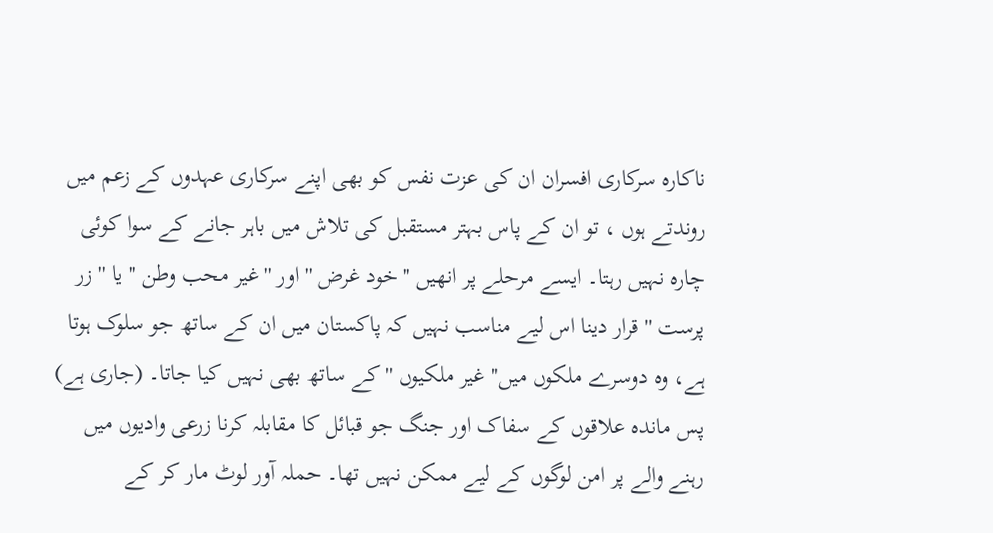ناکارہ سرکاری افسران ان کی عزت نفس کو بھی اپنے سرکاری عہدوں کے زعم میں روندتے ہوں ، تو ان کے پاس بہتر مستقبل کی تلاش میں باہر جانے کے سوا کوئی چارہ نہیں رہتا۔ ایسے مرحلے پر انھیں ''خود غرض '' اور ''غیر محب وطن '' یا '' زر پرست '' قرار دینا اس لیے مناسب نہیں کہ پاکستان میں ان کے ساتھ جو سلوک ہوتا ہے، وہ دوسرے ملکوں میں'' غیر ملکیوں '' کے ساتھ بھی نہیں کیا جاتا۔ (جاری ہے)
پس ماندہ علاقوں کے سفاک اور جنگ جو قبائل کا مقابلہ کرنا زرعی وادیوں میں رہنے والے پر امن لوگوں کے لیے ممکن نہیں تھا۔ حملہ آور لوٹ مار کر کے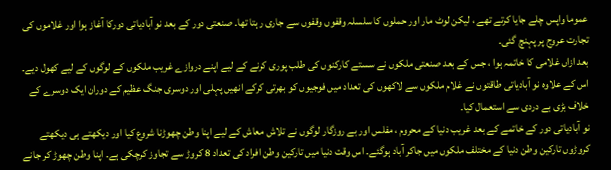عموما واپس چلے جایا کرتے تھے ، لیکن لوٹ مار اور حملوں کا سلسلہ وقفوں وقفوں سے جاری رہتا تھا۔ صنعتی دور کے بعد نو آبادیاتی دورکا آغاز ہوا اور غلاموں کی تجارت عروج پر پہنچ گئی۔
بعد ازاں غلامی کا خاتمہ ہوا ، جس کے بعد صنعتی ملکوں نے سستے کارکنوں کی طلب پوری کرنے کے لیے اپنے دروازے غریب ملکوں کے لوگوں کے لیے کھول دیے۔ اس کے علاوہ نو آبادیاتی طاقتوں نے غلام ملکوں سے لاکھوں کی تعداد میں فوجیوں کو بھرتی کرکے انھیں پہلی اور دوسری جنگ عظیم کے دوران ایک دوسرے کے خلاف بڑی بے دردی سے استعمال کیا۔
نو آبادیاتی دور کے خاتمے کے بعد غریب دنیا کے محروم ، مفلس اور بے روزگار لوگوں نے تلاش معاش کے لیے اپنا وطن چھوڑنا شروع کیا اور دیکھتے ہی دیکھتے کروڑوں تارکین وطن دنیا کے مختلف ملکوں میں جاکر آباد ہوگئے۔ اس وقت دنیا میں تارکین وطن افراد کی تعداد 8 کروڑ سے تجاوز کرچکی ہے۔ اپنا وطن چھوڑ کر جانے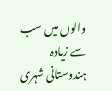والوں میں سب سے زیادہ ہندوستانی شہری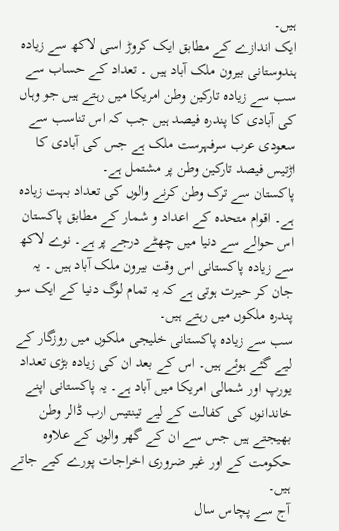ہیں۔
ایک اندازے کے مطابق ایک کروڑ اسی لاکھ سے زیادہ ہندوستانی بیرون ملک آباد ہیں ۔ تعداد کے حساب سے سب سے زیادہ تارکین وطن امریکا میں رہتے ہیں جو وہاں کی آبادی کا پندرہ فیصد ہیں جب کہ اس تناسب سے سعودی عرب سرفہرست ملک ہے جس کی آبادی کا اڑتیس فیصد تارکین وطن پر مشتمل ہے۔
پاکستان سے ترک وطن کرنے والوں کی تعداد بہت زیادہ ہے۔ اقوام متحدہ کے اعداد و شمار کے مطابق پاکستان اس حوالے سے دنیا میں چھٹے درجے پر ہے۔ نوے لاکھ سے زیادہ پاکستانی اس وقت بیرون ملک آباد ہیں ۔ یہ جان کر حیرت ہوتی ہے کہ یہ تمام لوگ دنیا کے ایک سو پندرہ ملکوں میں رہتے ہیں۔
سب سے زیادہ پاکستانی خلیجی ملکوں میں روزگار کے لیے گئے ہوئے ہیں۔ اس کے بعد ان کی زیادہ بڑی تعداد یورپ اور شمالی امریکا میں آباد ہے۔ یہ پاکستانی اپنے خاندانوں کی کفالت کے لیے تینتیس ارب ڈالر وطن بھیجتے ہیں جس سے ان کے گھر والوں کے علاوہ حکومت کے اور غیر ضروری اخراجات پورے کیے جاتے ہیں۔
آج سے پچاس سال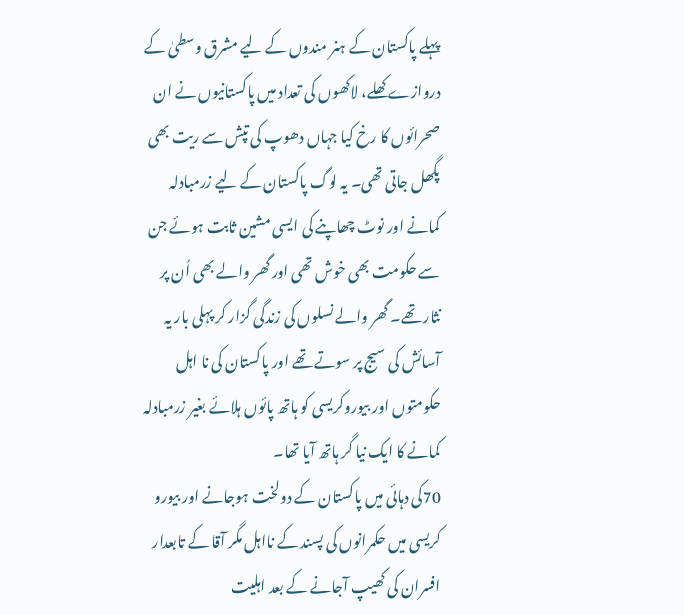پہلے پاکستان کے ہنر مندوں کے لیے مشرق وسطیٰ کے دروازے کھلے، لاکھوں کی تعداد میں پاکستانیوں نے ان صحرائوں کا رخ کیا جہاں دھوپ کی تپش سے ریت بھی پگھل جاتی تھی۔ یہ لوگ پاکستان کے لیے زرمبادلہ کمانے اور نوٹ چھاپنے کی ایسی مشین ثابت ہوئے جن سے حکومت بھی خوش تھی اور گھر والے بھی اُن پر نثار تھے۔ گھر والے نسلوں کی زندگی گزار کر پہلی بار یہ آسائش کی سیج پر سوتے تھے اور پاکستان کی نا اہل حکومتوں اور بیوروکریسی کو ہاتھ پائوں ہلائے بغیر زرمبادلہ کمانے کا ایک نیا گر ہاتھ آیا تھا۔
70کی دہائی میں پاکستان کے دولخت ہوجانے اور بیورو کریسی میں حکمرانوں کی پسند کے نااہل مگر آقا کے تابعدار افسران کی کھیپ آجانے کے بعد اہلیت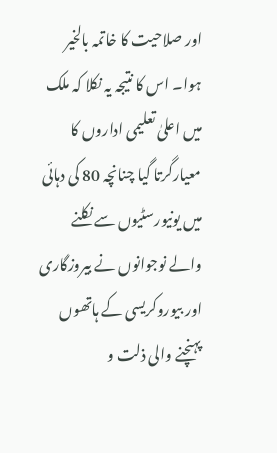اور صلاحیت کا خاتمہ بالخیر ہوا۔ اس کا نتیجہ یہ نکلا کہ ملک میں اعلیٰ تعلیمی اداروں کا معیارگرتا گیا چنانچہ 80 کی دہائی میں یونیورسٹیوں سے نکلنے والے نوجوانوں نے بیروزگاری اور بیوروکریسی کے ہاتھوں پہنچنے والی ذلت و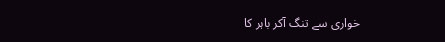خواری سے تنگ آکر باہر کا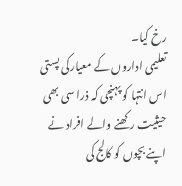رخ کیا۔
تعلیمی اداروں کے معیارکی پستی اس انتہا کو پہنچی کہ ذرا سی بھی حیثیت رکھنے والے افراد نے اپنے بچوں کو کالج کی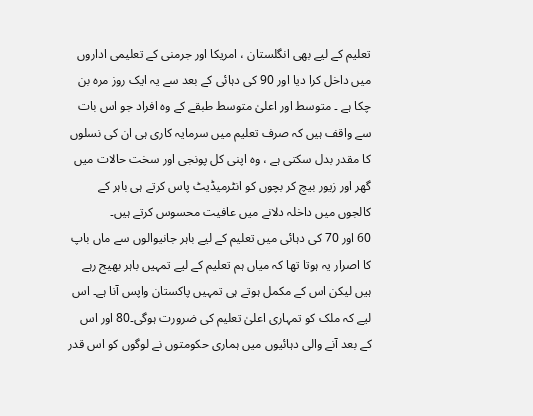تعلیم کے لیے بھی انگلستان ، امریکا اور جرمنی کے تعلیمی اداروں میں داخل کرا دیا اور 90 کی دہائی کے بعد سے یہ ایک روز مرہ بن چکا ہے ۔ متوسط اور اعلیٰ متوسط طبقے کے وہ افراد جو اس بات سے واقف ہیں کہ صرف تعلیم میں سرمایہ کاری ہی ان کی نسلوں کا مقدر بدل سکتی ہے ، وہ اپنی کل پونجی اور سخت حالات میں گھر اور زیور بیچ کر بچوں کو انٹرمیڈیٹ پاس کرتے ہی باہر کے کالجوں میں داخلہ دلانے میں عافیت محسوس کرتے ہیں۔
60 اور 70 کی دہائی میں تعلیم کے لیے باہر جانیوالوں سے ماں باپ کا اصرار یہ ہوتا تھا کہ میاں ہم تعلیم کے لیے تمہیں باہر بھیج رہے ہیں لیکن اس کے مکمل ہوتے ہی تمہیں پاکستان واپس آنا ہے۔ اس لیے کہ ملک کو تمہاری اعلیٰ تعلیم کی ضرورت ہوگی۔80 اور اس کے بعد آنے والی دہائیوں میں ہماری حکومتوں نے لوگوں کو اس قدر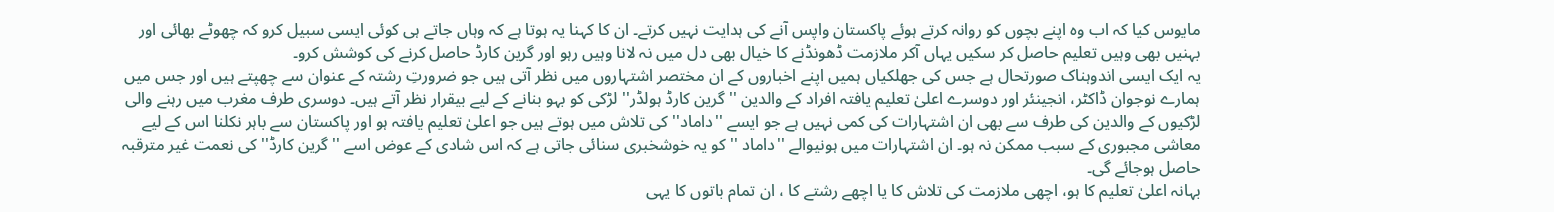مایوس کیا کہ اب وہ اپنے بچوں کو روانہ کرتے ہوئے پاکستان واپس آنے کی ہدایت نہیں کرتے۔ ان کا کہنا یہ ہوتا ہے کہ وہاں جاتے ہی کوئی ایسی سبیل کرو کہ چھوٹے بھائی اور بہنیں بھی وہیں تعلیم حاصل کر سکیں یہاں آکر ملازمت ڈھونڈنے کا خیال بھی دل میں نہ لانا وہیں رہو اور گرین کارڈ حاصل کرنے کی کوشش کرو۔
یہ ایک ایسی اندوہناک صورتحال ہے جس کی جھلکیاں ہمیں اپنے اخباروں کے ان مختصر اشتہاروں میں نظر آتی ہیں جو ضرورتِ رشتہ کے عنوان سے چھپتے ہیں اور جس میں ہمارے نوجوان ڈاکٹر، انجینئر اور دوسرے اعلیٰ تعلیم یافتہ افراد کے والدین '' گرین کارڈ ہولڈر'' لڑکی کو بہو بنانے کے لیے بیقرار نظر آتے ہیں۔ دوسری طرف مغرب میں رہنے والی لڑکیوں کے والدین کی طرف سے بھی ان اشتہارات کی کمی نہیں ہے جو ایسے ''داماد'' کی تلاش میں ہوتے ہیں جو اعلیٰ تعلیم یافتہ ہو اور پاکستان سے باہر نکلنا اس کے لیے معاشی مجبوری کے سبب ممکن نہ ہو۔ ان اشتہارات میں ہونیوالے ''داماد '' کو یہ خوشخبری سنائی جاتی ہے کہ اس شادی کے عوض اسے '' گرین کارڈ'' کی نعمت غیر مترقبہ حاصل ہوجائے گی۔
بہانہ اعلیٰ تعلیم کا ہو، اچھی ملازمت کی تلاش کا یا اچھے رشتے کا ، ان تمام باتوں کا یہی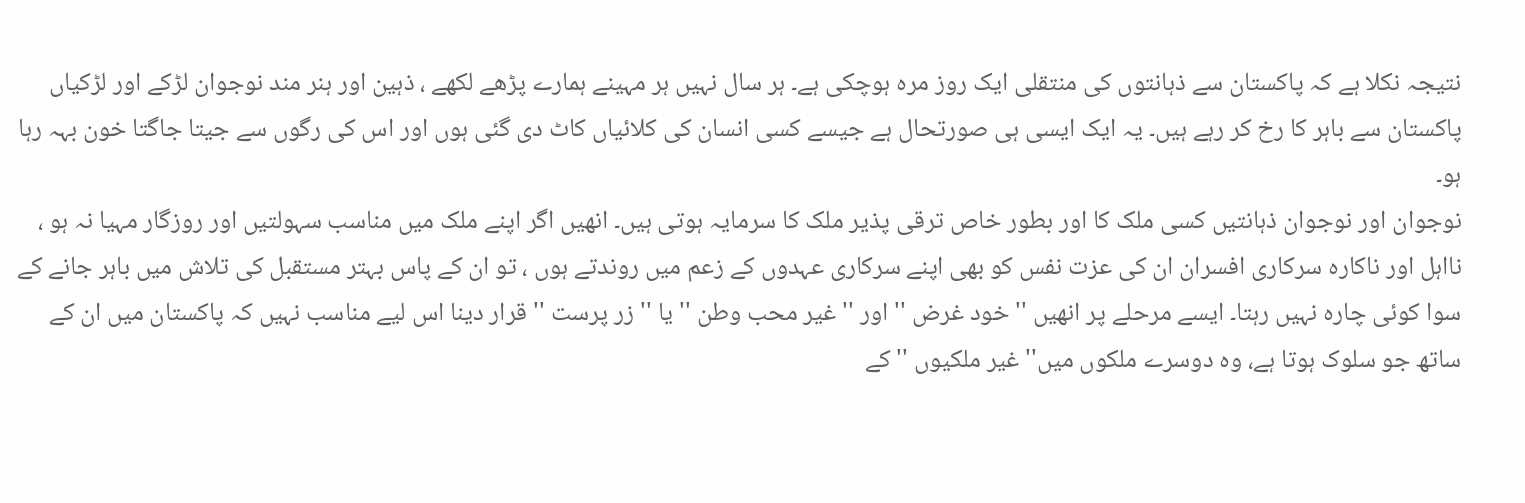نتیجہ نکلا ہے کہ پاکستان سے ذہانتوں کی منتقلی ایک روز مرہ ہوچکی ہے۔ ہر سال نہیں ہر مہینے ہمارے پڑھے لکھے ، ذہین اور ہنر مند نوجوان لڑکے اور لڑکیاں پاکستان سے باہر کا رخ کر رہے ہیں۔ یہ ایک ایسی ہی صورتحال ہے جیسے کسی انسان کی کلائیاں کاٹ دی گئی ہوں اور اس کی رگوں سے جیتا جاگتا خون بہہ رہا ہو۔
نوجوان اور نوجوان ذہانتیں کسی ملک کا اور بطور خاص ترقی پذیر ملک کا سرمایہ ہوتی ہیں۔ انھیں اگر اپنے ملک میں مناسب سہولتیں اور روزگار مہیا نہ ہو ، نااہل اور ناکارہ سرکاری افسران ان کی عزت نفس کو بھی اپنے سرکاری عہدوں کے زعم میں روندتے ہوں ، تو ان کے پاس بہتر مستقبل کی تلاش میں باہر جانے کے سوا کوئی چارہ نہیں رہتا۔ ایسے مرحلے پر انھیں ''خود غرض '' اور ''غیر محب وطن '' یا '' زر پرست '' قرار دینا اس لیے مناسب نہیں کہ پاکستان میں ان کے ساتھ جو سلوک ہوتا ہے، وہ دوسرے ملکوں میں'' غیر ملکیوں '' کے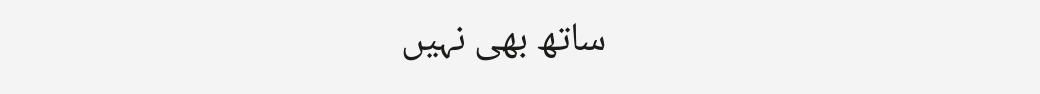ساتھ بھی نہیں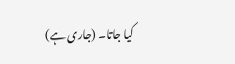کیا جاتا۔ (جاری ہے)